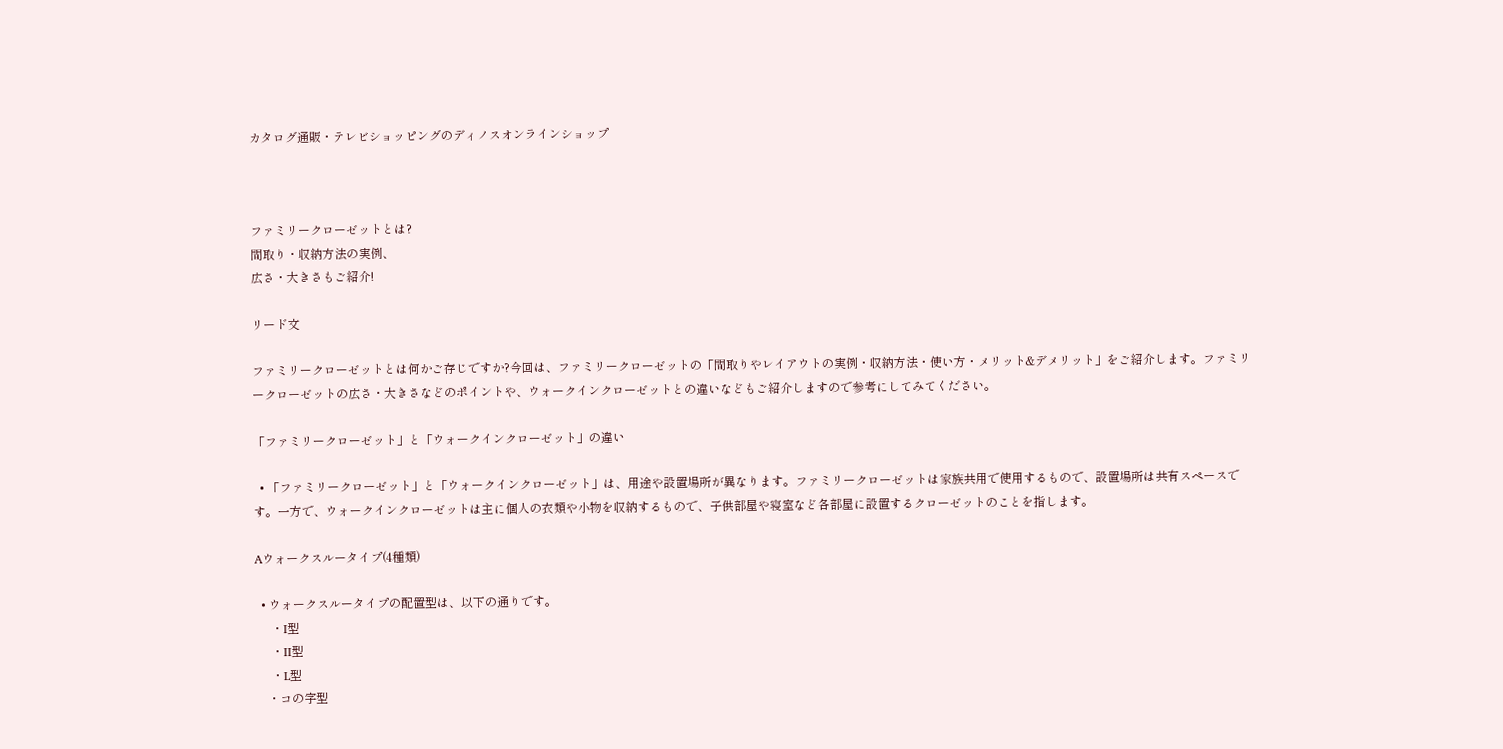カタログ通販・テレビショッピングのディノスオンラインショップ



ファミリークローゼットとは?
間取り・収納方法の実例、
広さ・大きさもご紹介!

リード文

ファミリークローゼットとは何かご存じですか?今回は、ファミリークローゼットの「間取りやレイアウトの実例・収納方法・使い方・メリット&デメリット」をご紹介します。ファミリークローゼットの広さ・大きさなどのポイントや、ウォークインクローゼットとの違いなどもご紹介しますので参考にしてみてください。

「ファミリークローゼット」と「ウォークインクローゼット」の違い

  • 「ファミリークローゼット」と「ウォークインクローゼット」は、用途や設置場所が異なります。ファミリークローゼットは家族共用で使用するもので、設置場所は共有スペースです。一方で、ウォークインクローゼットは主に個人の衣類や小物を収納するもので、子供部屋や寝室など各部屋に設置するクローゼットのことを指します。

Aウォークスルータイプ(4種類)

  • ウォークスルータイプの配置型は、以下の通りです。
    ・I型
    ・II型
    ・L型
    ・コの字型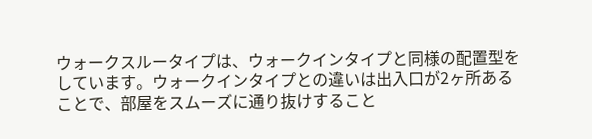ウォークスルータイプは、ウォークインタイプと同様の配置型をしています。ウォークインタイプとの違いは出入口が2ヶ所あることで、部屋をスムーズに通り抜けすること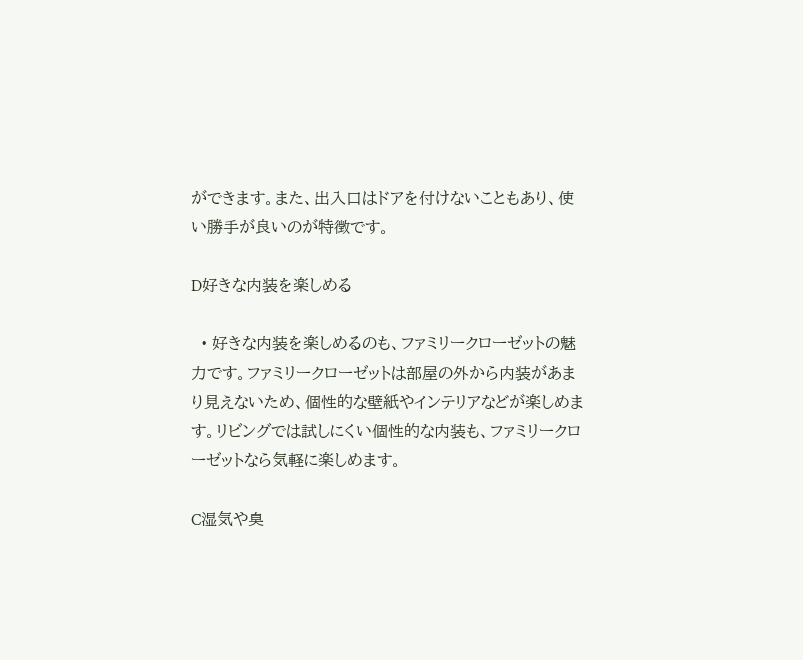ができます。また、出入口はドアを付けないこともあり、使い勝手が良いのが特徴です。

D好きな内装を楽しめる

  • 好きな内装を楽しめるのも、ファミリークローゼットの魅力です。ファミリークローゼットは部屋の外から内装があまり見えないため、個性的な壁紙やインテリアなどが楽しめます。リビングでは試しにくい個性的な内装も、ファミリークローゼットなら気軽に楽しめます。

C湿気や臭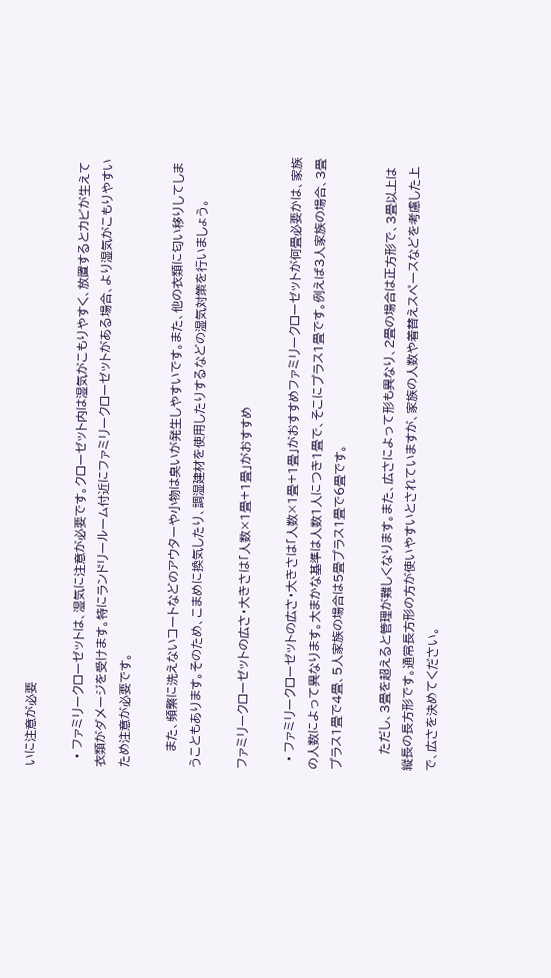いに注意が必要

  • ファミリークローゼットは、湿気に注意が必要です。クローゼット内は湿気がこもりやすく、放置するとカビが生えて衣類がダメージを受けます。特にランドリールーム付近にファミリークローゼットがある場合、より湿気がこもりやすいため注意が必要です。

    また、頻繁に洗えないコートなどのアウターや小物は臭いが発生しやすいです。また、他の衣類に匂い移りしてしまうこともあります。そのため、こまめに換気したり、調湿建材を使用したりするなどの湿気対策を行いましょう。

ファミリークローゼットの広さ・大きさは「人数×1畳+1畳」がおすすめ

  • ファミリークローゼットの広さ・大きさは「人数×1畳+1畳」がおすすめファミリークローゼットが何畳必要かは、家族の人数によって異なります。大まかな基準は人数1人につき1畳で、そこにプラス1畳です。例えば3人家族の場合、3畳プラス1畳で4畳、5人家族の場合は5畳プラス1畳で6畳です。

    ただし、3畳を超えると管理が難しくなります。また、広さによって形も異なり、2畳の場合は正方形で、3畳以上は縦長の長方形です。通常長方形の方が使いやすいとされていますが、家族の人数や着替えスペースなどを考慮した上で、広さを決めてください。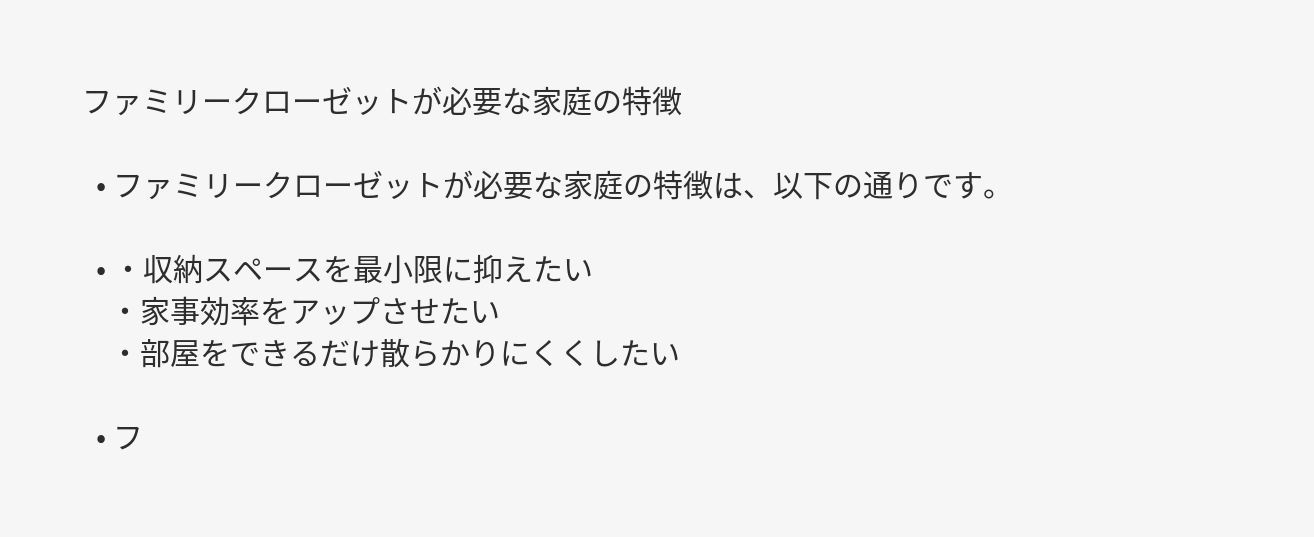ファミリークローゼットが必要な家庭の特徴

  • ファミリークローゼットが必要な家庭の特徴は、以下の通りです。

  • ・収納スペースを最小限に抑えたい
    ・家事効率をアップさせたい
    ・部屋をできるだけ散らかりにくくしたい

  • フ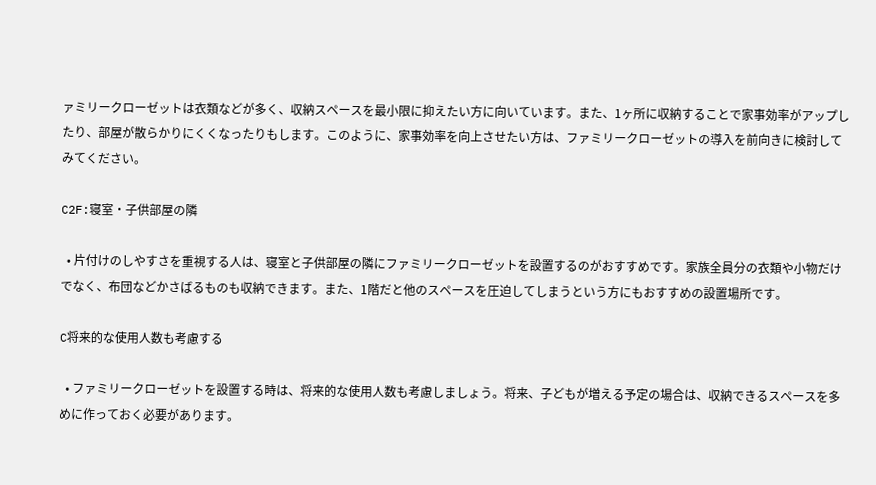ァミリークローゼットは衣類などが多く、収納スペースを最小限に抑えたい方に向いています。また、1ヶ所に収納することで家事効率がアップしたり、部屋が散らかりにくくなったりもします。このように、家事効率を向上させたい方は、ファミリークローゼットの導入を前向きに検討してみてください。

C2F:寝室・子供部屋の隣

  • 片付けのしやすさを重視する人は、寝室と子供部屋の隣にファミリークローゼットを設置するのがおすすめです。家族全員分の衣類や小物だけでなく、布団などかさばるものも収納できます。また、1階だと他のスペースを圧迫してしまうという方にもおすすめの設置場所です。

C将来的な使用人数も考慮する

  • ファミリークローゼットを設置する時は、将来的な使用人数も考慮しましょう。将来、子どもが増える予定の場合は、収納できるスペースを多めに作っておく必要があります。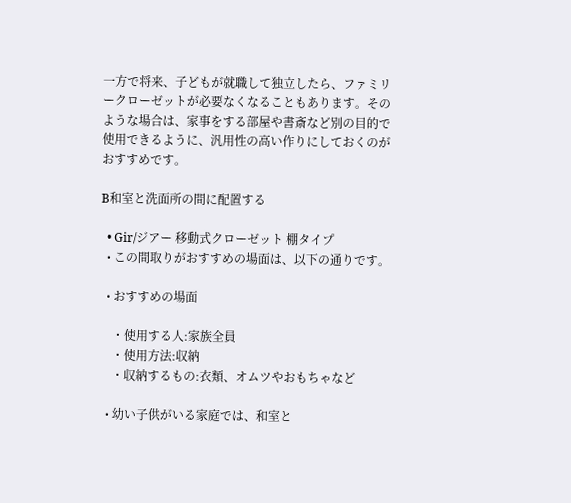一方で将来、子どもが就職して独立したら、ファミリークローゼットが必要なくなることもあります。そのような場合は、家事をする部屋や書斎など別の目的で使用できるように、汎用性の高い作りにしておくのがおすすめです。

B和室と洗面所の間に配置する

  • Gir/ジアー 移動式クローゼット 棚タイプ
  • この間取りがおすすめの場面は、以下の通りです。

  • おすすめの場面

    ・使用する人:家族全員
    ・使用方法:収納
    ・収納するもの:衣類、オムツやおもちゃなど

  • 幼い子供がいる家庭では、和室と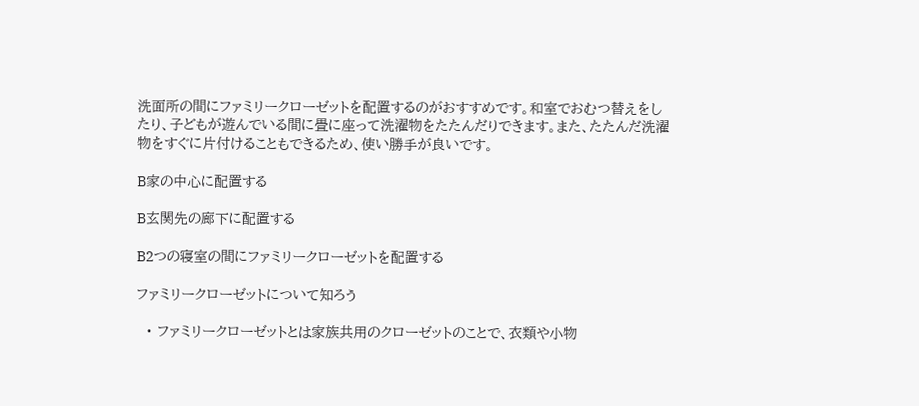洗面所の間にファミリークローゼットを配置するのがおすすめです。和室でおむつ替えをしたり、子どもが遊んでいる間に畳に座って洗濯物をたたんだりできます。また、たたんだ洗濯物をすぐに片付けることもできるため、使い勝手が良いです。

B家の中心に配置する

B玄関先の廊下に配置する

B2つの寝室の間にファミリークローゼットを配置する

ファミリークローゼットについて知ろう

  • ファミリークローゼットとは家族共用のクローゼットのことで、衣類や小物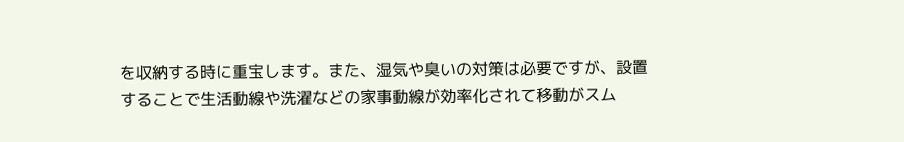を収納する時に重宝します。また、湿気や臭いの対策は必要ですが、設置することで生活動線や洗濯などの家事動線が効率化されて移動がスム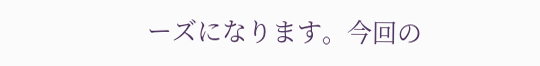ーズになります。今回の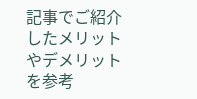記事でご紹介したメリットやデメリットを参考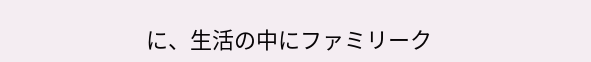に、生活の中にファミリーク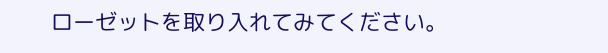ローゼットを取り入れてみてください。